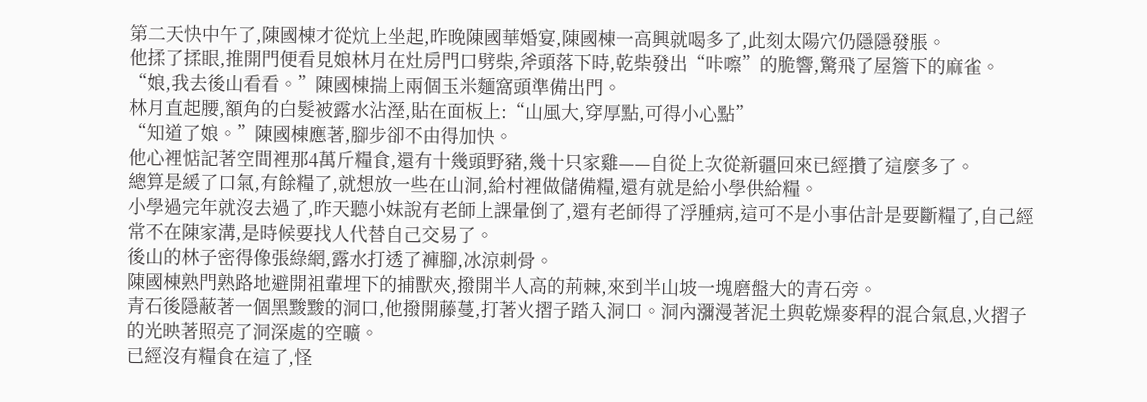第二天快中午了,陳國棟才從炕上坐起,昨晚陳國華婚宴,陳國棟一高興就喝多了,此刻太陽穴仍隱隱發脹。
他揉了揉眼,推開門便看見娘林月在灶房門口劈柴,斧頭落下時,乾柴發出“咔嚓”的脆響,驚飛了屋簷下的麻雀。
“娘,我去後山看看。”陳國棟揣上兩個玉米麵窩頭準備出門。
林月直起腰,額角的白髮被露水沾溼,貼在面板上:“山風大,穿厚點,可得小心點”
“知道了娘。”陳國棟應著,腳步卻不由得加快。
他心裡惦記著空間裡那4萬斤糧食,還有十幾頭野豬,幾十只家雞——自從上次從新疆回來已經攢了這麼多了。
總算是緩了口氣,有餘糧了,就想放一些在山洞,給村裡做儲備糧,還有就是給小學供給糧。
小學過完年就沒去過了,昨天聽小妹說有老師上課暈倒了,還有老師得了浮腫病,這可不是小事估計是要斷糧了,自己經常不在陳家溝,是時候要找人代替自己交易了。
後山的林子密得像張綠網,露水打透了褲腳,冰涼刺骨。
陳國棟熟門熟路地避開祖輩埋下的捕獸夾,撥開半人高的荊棘,來到半山坡一塊磨盤大的青石旁。
青石後隱蔽著一個黑黢黢的洞口,他撥開藤蔓,打著火摺子踏入洞口。洞內瀰漫著泥土與乾燥麥稈的混合氣息,火摺子的光映著照亮了洞深處的空曠。
已經沒有糧食在這了,怪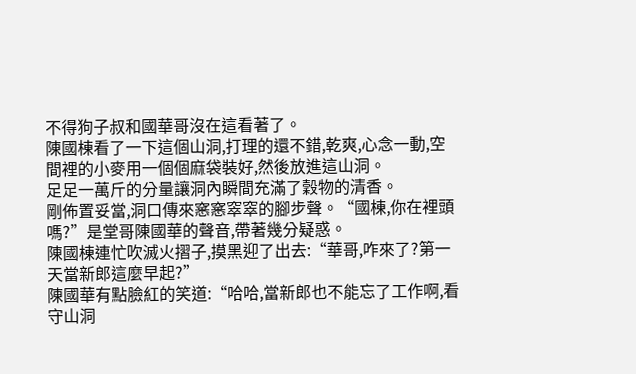不得狗子叔和國華哥沒在這看著了。
陳國棟看了一下這個山洞,打理的還不錯,乾爽,心念一動,空間裡的小麥用一個個麻袋裝好,然後放進這山洞。
足足一萬斤的分量讓洞內瞬間充滿了穀物的清香。
剛佈置妥當,洞口傳來窸窸窣窣的腳步聲。“國棟,你在裡頭嗎?”是堂哥陳國華的聲音,帶著幾分疑惑。
陳國棟連忙吹滅火摺子,摸黑迎了出去:“華哥,咋來了?第一天當新郎這麼早起?”
陳國華有點臉紅的笑道:“哈哈,當新郎也不能忘了工作啊,看守山洞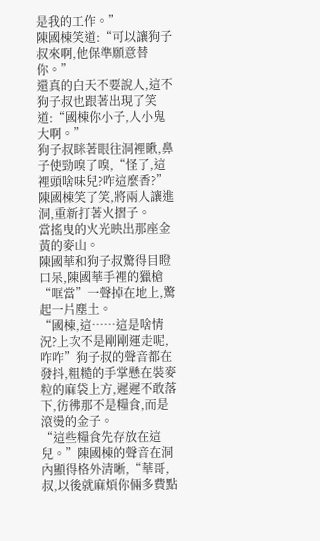是我的工作。”
陳國棟笑道:“可以讓狗子叔來啊,他保準願意替你。”
還真的白天不要說人,這不狗子叔也跟著出現了笑道:“國棟你小子,人小鬼大啊。”
狗子叔眯著眼往洞裡瞅,鼻子使勁嗅了嗅,“怪了,這裡頭啥味兒?咋這麼香?”
陳國棟笑了笑,將兩人讓進洞,重新打著火摺子。
當搖曳的火光映出那座金黃的麥山。
陳國華和狗子叔驚得目瞪口呆,陳國華手裡的獵槍“哐當”一聲掉在地上,驚起一片塵土。
“國棟,這……這是啥情況?上次不是剛剛運走呢,咋咋”狗子叔的聲音都在發抖,粗糙的手掌懸在裝麥粒的麻袋上方,遲遲不敢落下,彷彿那不是糧食,而是滾燙的金子。
“這些糧食先存放在這兒。”陳國棟的聲音在洞內顯得格外清晰,“華哥,叔,以後就麻煩你倆多費點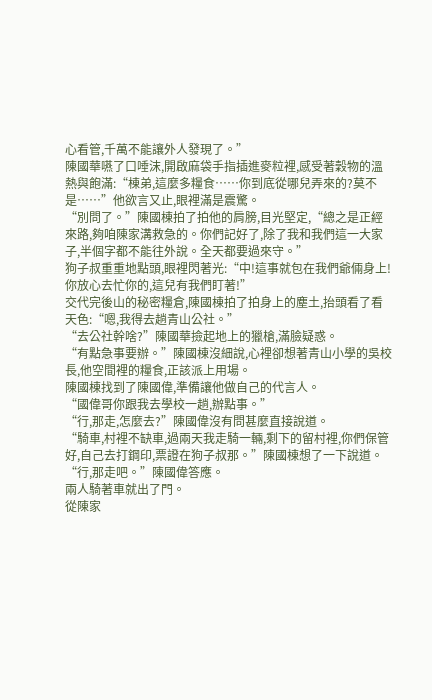心看管,千萬不能讓外人發現了。”
陳國華嚥了口唾沫,開啟麻袋手指插進麥粒裡,感受著穀物的溫熱與飽滿:“棟弟,這麼多糧食……你到底從哪兒弄來的?莫不是……”他欲言又止,眼裡滿是震驚。
“別問了。”陳國棟拍了拍他的肩膀,目光堅定,“總之是正經來路,夠咱陳家溝救急的。你們記好了,除了我和我們這一大家子,半個字都不能往外說。全天都要過來守。”
狗子叔重重地點頭,眼裡閃著光:“中!這事就包在我們爺倆身上!你放心去忙你的,這兒有我們盯著!”
交代完後山的秘密糧倉,陳國棟拍了拍身上的塵土,抬頭看了看天色:“嗯,我得去趟青山公社。”
“去公社幹啥?”陳國華撿起地上的獵槍,滿臉疑惑。
“有點急事要辦。”陳國棟沒細說,心裡卻想著青山小學的吳校長,他空間裡的糧食,正該派上用場。
陳國棟找到了陳國偉,準備讓他做自己的代言人。
“國偉哥你跟我去學校一趟,辦點事。”
“行,那走,怎麼去?”陳國偉沒有問甚麼直接說道。
“騎車,村裡不缺車,過兩天我走騎一輛,剩下的留村裡,你們保管好,自己去打鋼印,票證在狗子叔那。”陳國棟想了一下說道。
“行,那走吧。”陳國偉答應。
兩人騎著車就出了門。
從陳家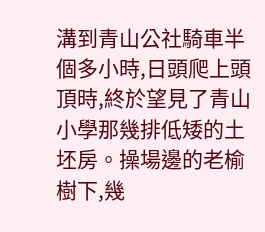溝到青山公社騎車半個多小時,日頭爬上頭頂時,終於望見了青山小學那幾排低矮的土坯房。操場邊的老榆樹下,幾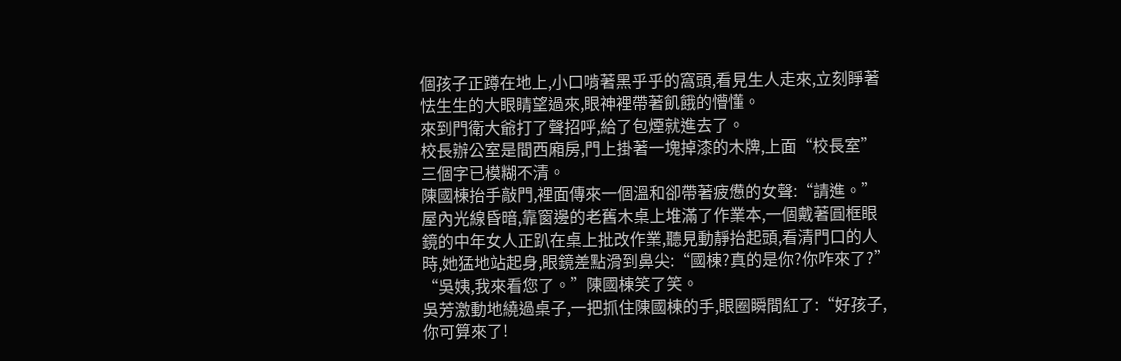個孩子正蹲在地上,小口啃著黑乎乎的窩頭,看見生人走來,立刻睜著怯生生的大眼睛望過來,眼神裡帶著飢餓的懵懂。
來到門衛大爺打了聲招呼,給了包煙就進去了。
校長辦公室是間西廂房,門上掛著一塊掉漆的木牌,上面“校長室”三個字已模糊不清。
陳國棟抬手敲門,裡面傳來一個溫和卻帶著疲憊的女聲:“請進。”
屋內光線昏暗,靠窗邊的老舊木桌上堆滿了作業本,一個戴著圓框眼鏡的中年女人正趴在桌上批改作業,聽見動靜抬起頭,看清門口的人時,她猛地站起身,眼鏡差點滑到鼻尖:“國棟?真的是你?你咋來了?”
“吳姨,我來看您了。”陳國棟笑了笑。
吳芳激動地繞過桌子,一把抓住陳國棟的手,眼圈瞬間紅了:“好孩子,你可算來了!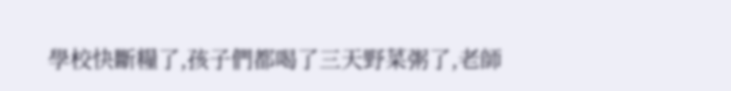學校快斷糧了,孩子們都喝了三天野菜粥了,老師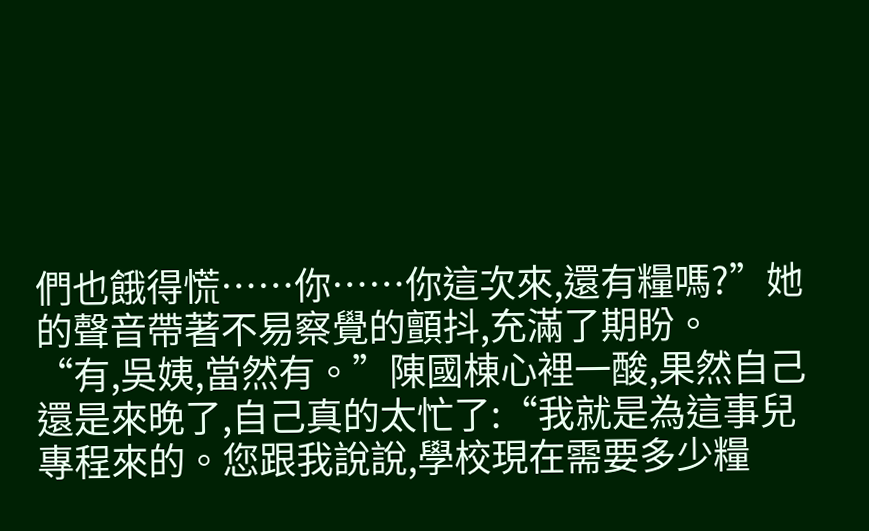們也餓得慌……你……你這次來,還有糧嗎?”她的聲音帶著不易察覺的顫抖,充滿了期盼。
“有,吳姨,當然有。”陳國棟心裡一酸,果然自己還是來晚了,自己真的太忙了:“我就是為這事兒專程來的。您跟我說說,學校現在需要多少糧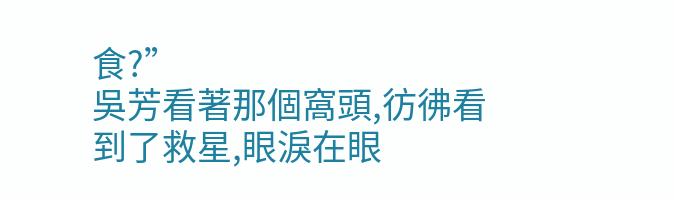食?”
吳芳看著那個窩頭,彷彿看到了救星,眼淚在眼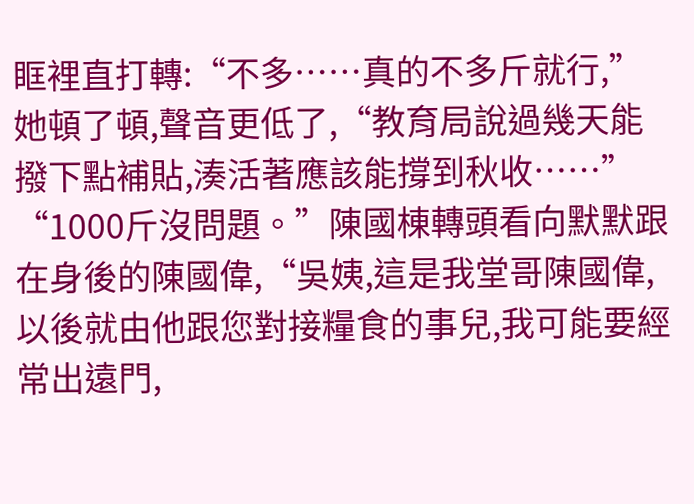眶裡直打轉:“不多……真的不多斤就行,”她頓了頓,聲音更低了,“教育局說過幾天能撥下點補貼,湊活著應該能撐到秋收……”
“1000斤沒問題。”陳國棟轉頭看向默默跟在身後的陳國偉,“吳姨,這是我堂哥陳國偉,以後就由他跟您對接糧食的事兒,我可能要經常出遠門,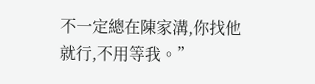不一定總在陳家溝,你找他就行,不用等我。”